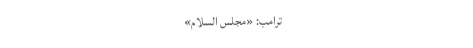ترامب: «مجلس السلام»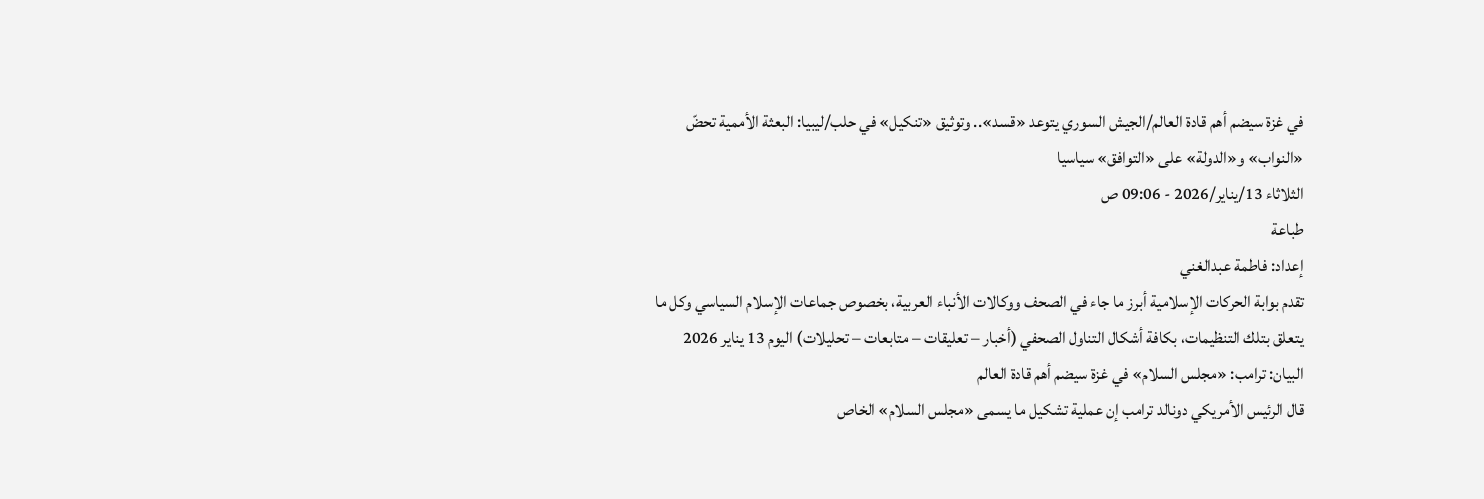في غزة سيضم أهم قادة العالم/الجيش السوري يتوعد «قسد».. وتوثيق «تنكيل» في حلب/ليبيا: البعثة الأممية تحضّ «النواب» و«الدولة» على «التوافق» سياسيا
الثلاثاء 13/يناير/2026 - 09:06 ص
طباعة
إعداد: فاطمة عبدالغني
تقدم بوابة الحركات الإسلامية أبرز ما جاء في الصحف ووكالات الأنباء العربية، بخصوص جماعات الإسلام السياسي وكل ما يتعلق بتلك التنظيمات، بكافة أشكال التناول الصحفي (أخبار – تعليقات – متابعات – تحليلات) اليوم 13 يناير 2026
البيان: ترامب: «مجلس السلام» في غزة سيضم أهم قادة العالم
قال الرئيس الأمريكي دونالد ترامب إن عملية تشكيل ما يسمى «مجلس السلام» الخاص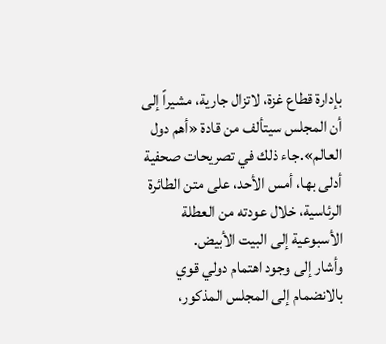بإدارة قطاع غزة، لاتزال جارية، مشيراً إلى أن المجلس سيتألف من قادة «أهم دول العالم».جاء ذلك في تصريحات صحفية أدلى بها، أمس الأحد، على متن الطائرة الرئاسية، خلال عودته من العطلة الأسبوعية إلى البيت الأبيض.
وأشار إلى وجود اهتمام دولي قوي بالانضمام إلى المجلس المذكور،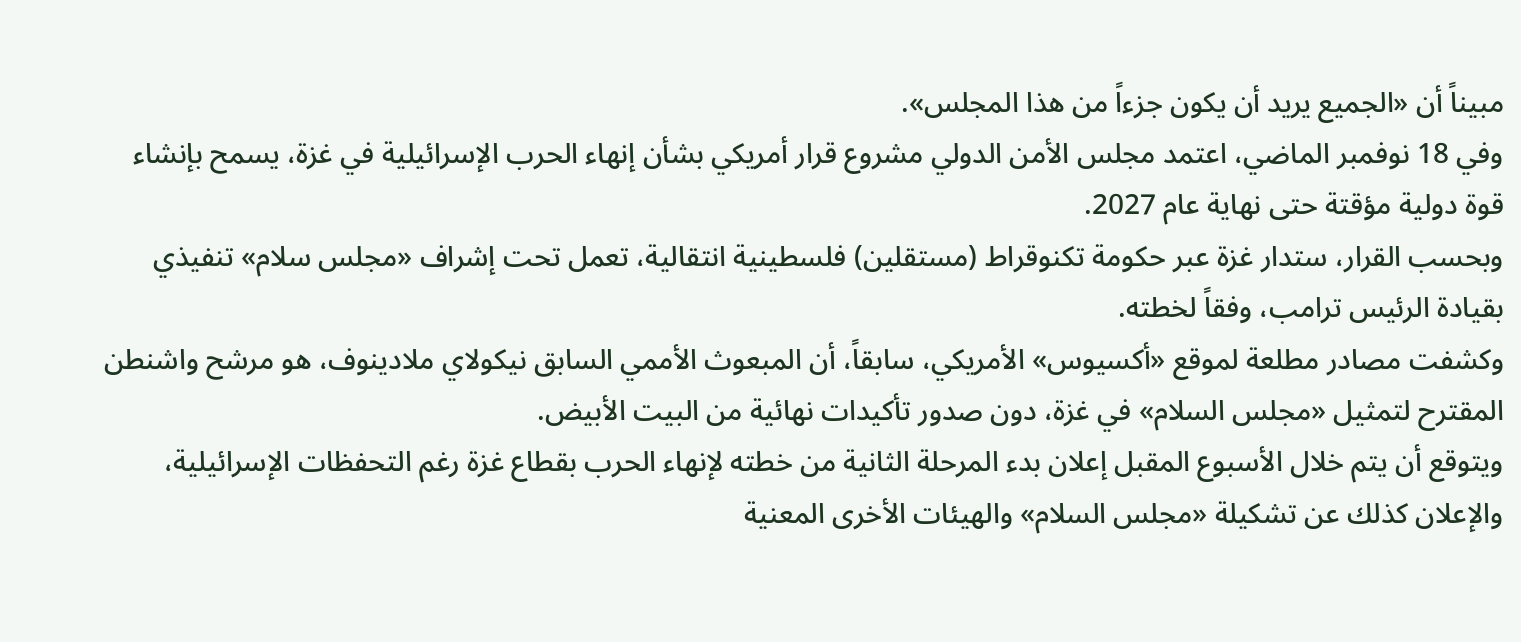مبيناً أن «الجميع يريد أن يكون جزءاً من هذا المجلس».
وفي 18 نوفمبر الماضي، اعتمد مجلس الأمن الدولي مشروع قرار أمريكي بشأن إنهاء الحرب الإسرائيلية في غزة، يسمح بإنشاء قوة دولية مؤقتة حتى نهاية عام 2027.
وبحسب القرار، ستدار غزة عبر حكومة تكنوقراط (مستقلين) فلسطينية انتقالية، تعمل تحت إشراف «مجلس سلام» تنفيذي بقيادة الرئيس ترامب، وفقاً لخطته.
وكشفت مصادر مطلعة لموقع «أكسيوس» الأمريكي، سابقاً، أن المبعوث الأممي السابق نيكولاي ملادينوف، هو مرشح واشنطن المقترح لتمثيل «مجلس السلام» في غزة، دون صدور تأكيدات نهائية من البيت الأبيض.
ويتوقع أن يتم خلال الأسبوع المقبل إعلان بدء المرحلة الثانية من خطته لإنهاء الحرب بقطاع غزة رغم التحفظات الإسرائيلية، والإعلان كذلك عن تشكيلة «مجلس السلام» والهيئات الأخرى المعنية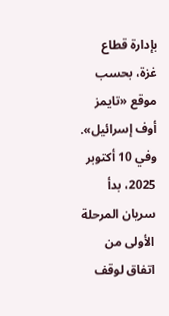بإدارة قطاع غزة، بحسب موقع «تايمز أوف إسرائيل».
وفي 10 أكتوبر 2025، بدأ سريان المرحلة الأولى من اتفاق لوقف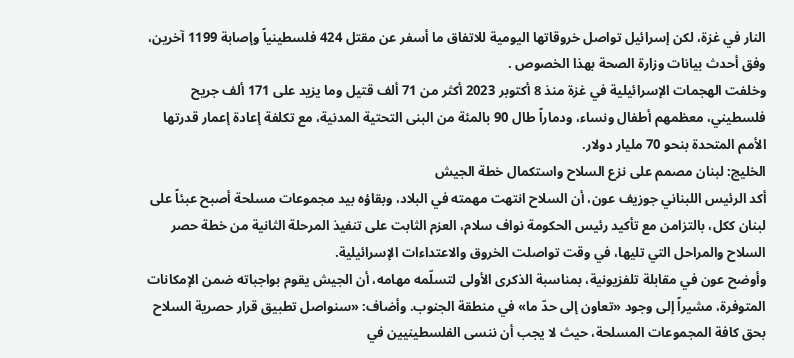النار في غزة، لكن إسرائيل تواصل خروقاتها اليومية للاتفاق ما أسفر عن مقتل 424 فلسطينياً وإصابة 1199 آخرين، وفق أحدث بيانات وزارة الصحة بهذا الخصوص .
وخلفت الهجمات الإسرائيلية في غزة منذ 8 أكتوبر 2023 أكثر من 71 ألف قتيل وما يزيد على 171 ألف جريح فلسطيني، معظمهم أطفال ونساء، ودماراً طال 90 بالمئة من البنى التحتية المدنية، مع تكلفة إعادة إعمار قدرتها الأمم المتحدة بنحو 70 مليار دولار.
الخليج: لبنان مصمم على نزع السلاح واستكمال خطة الجيش
أكد الرئيس اللبناني جوزيف عون، أن السلاح انتهت مهمته في البلاد، وبقاؤه بيد مجموعات مسلحة أصبح عبئاً على لبنان ككل، بالتزامن مع تأكيد رئيس الحكومة نواف سلام، العزم الثابت على تنفيذ المرحلة الثانية من خطة حصر السلاح والمراحل التي تليها، في وقت تواصلت الخروق والاعتداءات الإسرائيلية.
وأوضح عون في مقابلة تلفزيونية، بمناسبة الذكرى الأولى لتسلّمه مهامه، أن الجيش يقوم بواجباته ضمن الإمكانات المتوفرة، مشيراً إلى وجود «تعاون إلى حدّ ما» في منطقة الجنوب. وأضاف: «سنواصل تطبيق قرار حصرية السلاح بحق كافة المجموعات المسلحة، حيث لا يجب أن ننسى الفلسطينيين في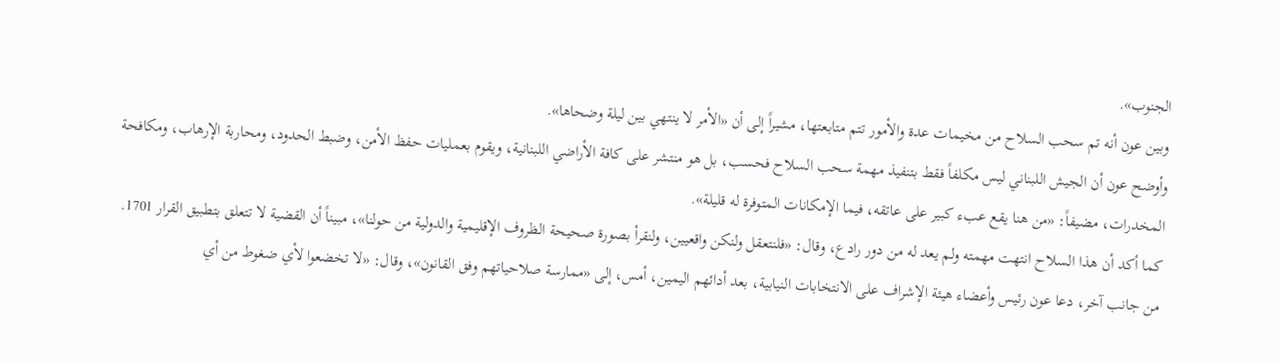الجنوب».
وبين عون أنه تم سحب السلاح من مخيمات عدة والأمور تتم متابعتها، مشيراً إلى أن «الأمر لا ينتهي بين ليلة وضحاها».
وأوضح عون أن الجيش اللبناني ليس مكلفاً فقط بتنفيذ مهمة سحب السلاح فحسب، بل هو منتشر على كافة الأراضي اللبنانية، ويقوم بعمليات حفظ الأمن، وضبط الحدود، ومحاربة الإرهاب، ومكافحة المخدرات، مضيفاً: «من هنا يقع عبء كبير على عاتقه، فيما الإمكانات المتوفرة له قليلة».
كما أكد أن هذا السلاح انتهت مهمته ولم يعد له من دور رادع، وقال: «فلنتعقل ولنكن واقعيين، ولنقرأ بصورة صحيحة الظروف الإقليمية والدولية من حولنا»، مبيناً أن القضية لا تتعلق بتطبيق القرار 1701.
من جانب آخر، دعا عون رئيس وأعضاء هيئة الإشراف على الانتخابات النيابية، بعد أدائهم اليمين، أمس، إلى «ممارسة صلاحياتهم وفق القانون»، وقال: «لا تخضعوا لأي ضغوط من أي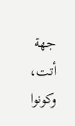جهة أتت، وكونوا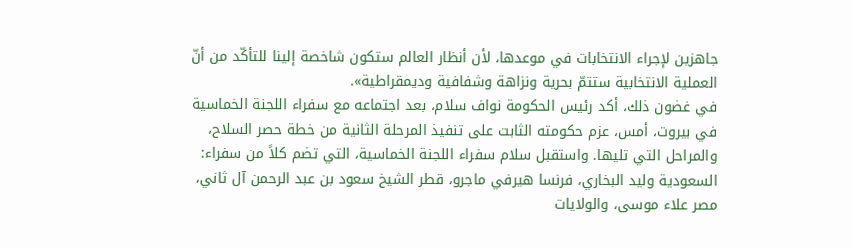جاهزين لإجراء الانتخابات في موعدها، لأن أنظار العالم ستكون شاخصة إلينا للتأكّد من أنّ العملية الانتخابية ستتمّ بحرية ونزاهة وشفافية وديمقراطية».
في غضون ذلك، أكد رئيس الحكومة نواف سلام، بعد اجتماعه مع سفراء اللجنة الخماسية في بيروت، أمس، عزم حكومته الثابت على تنفيذ المرحلة الثانية من خطة حصر السلاح، والمراحل التي تليها. واستقبل سلام سفراء اللجنة الخماسية، التي تضم كلاً من سفراء: السعودية وليد البخاري، فرنسا هيرفي ماجرو، قطر الشيخ سعود بن عبد الرحمن آل ثاني، مصر علاء موسى، والولايات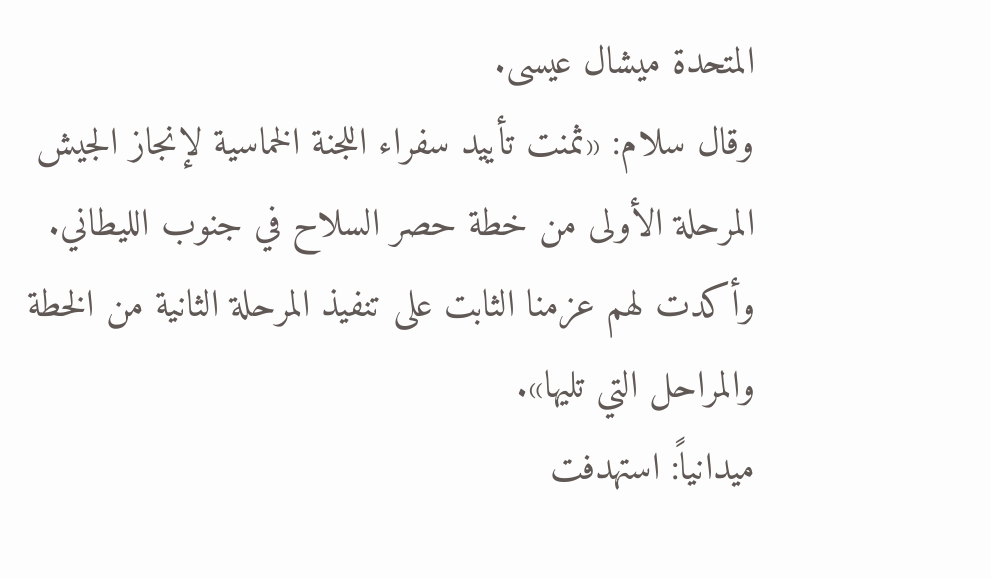المتحدة ميشال عيسى.
وقال سلام: «ثمنت تأييد سفراء اللجنة الخماسية لإنجاز الجيش المرحلة الأولى من خطة حصر السلاح في جنوب الليطاني. وأكدت لهم عزمنا الثابت على تنفيذ المرحلة الثانية من الخطة والمراحل التي تليها».
ميدانياً: استهدفت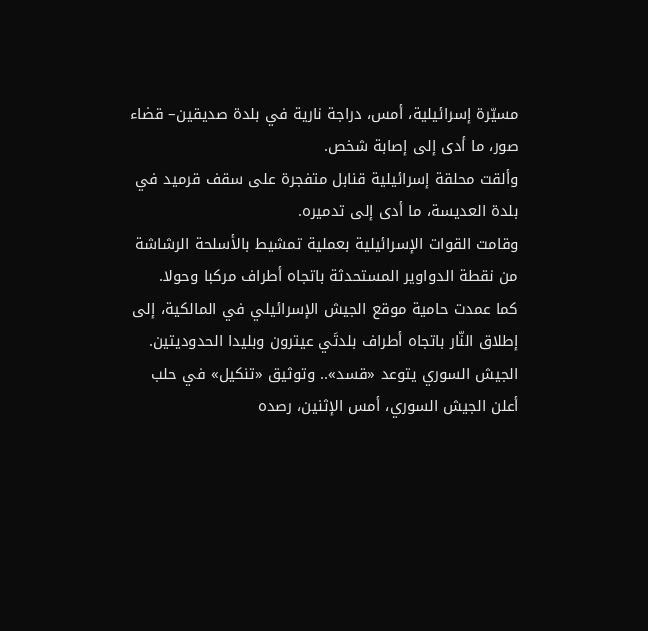مسيّرة إسرائيلية، أمس، دراجة نارية في بلدة صديقين– قضاء صور، ما أدى إلى إصابة شخص.
وألقت محلقة إسرائيلية قنابل متفجرة على سقف قرميد في بلدة العديسة، ما أدى إلى تدميره.
وقامت القوات الإسرائيلية بعملية تمشيط بالأسلحة الرشاشة من نقطة الدواوير المستحدثة باتجاه أطراف مركبا وحولا.
كما عمدت حامية موقع الجيش الإسرائيلي في المالكية، إلى إطلاق النّار باتجاه أطراف بلدتَي عيترون وبليدا الحدوديتين.
الجيش السوري يتوعد «قسد».. وتوثيق «تنكيل» في حلب
أعلن الجيش السوري، أمس الإثنين، رصده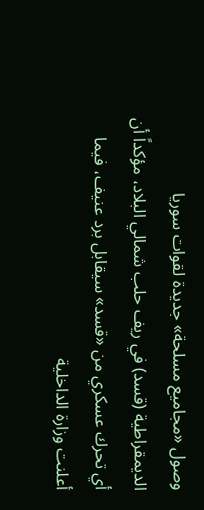وصول «مجاميع مسلحة» جديدة لقوات سوريا الديمقراطية (قسد) في ريف حلب شمالي البلاد، مؤكداً أن أي تحرك عسكري من «قسد» سيقابل برد عنيف، فيما أعلنت وزارة الداخلية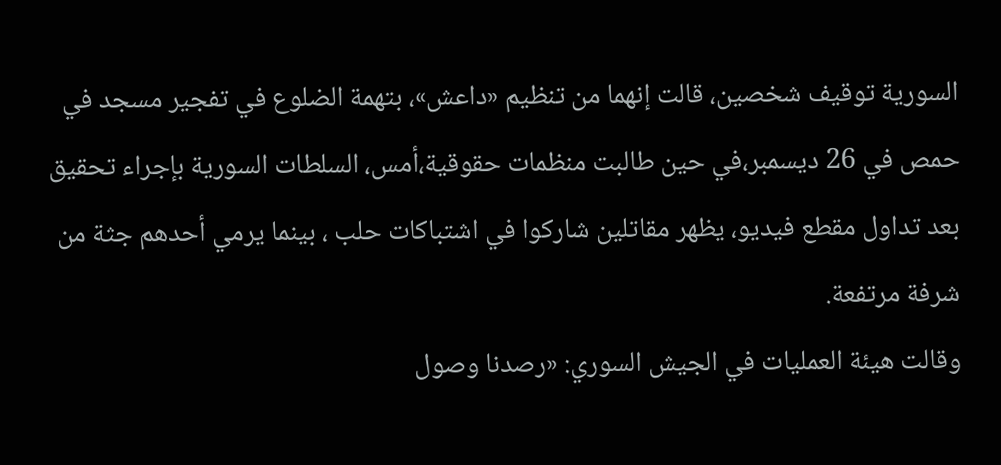السورية توقيف شخصين، قالت إنهما من تنظيم «داعش»، بتهمة الضلوع في تفجير مسجد في حمص في 26 ديسمبر،في حين طالبت منظمات حقوقية،أمس، السلطات السورية بإجراء تحقيق بعد تداول مقطع فيديو، يظهر مقاتلين شاركوا في اشتباكات حلب ، بينما يرمي أحدهم جثة من شرفة مرتفعة.
وقالت هيئة العمليات في الجيش السوري: «رصدنا وصول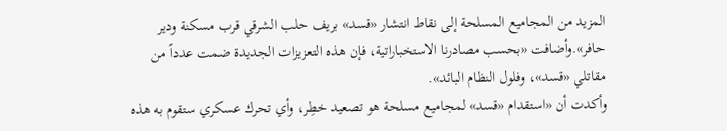المزيد من المجاميع المسلحة إلى نقاط انتشار «قسد» بريف حلب الشرقي قرب مسكنة ودير حافر».وأضافت «بحسب مصادرنا الاستخباراتية، فإن هذه التعزيزات الجديدة ضمت عدداً من مقاتلي «قسد»، وفلول النظام البائد».
وأكدت أن «استقدام «قسد» لمجاميع مسلحة هو تصعيد خطِر، وأي تحرك عسكري ستقوم به هذه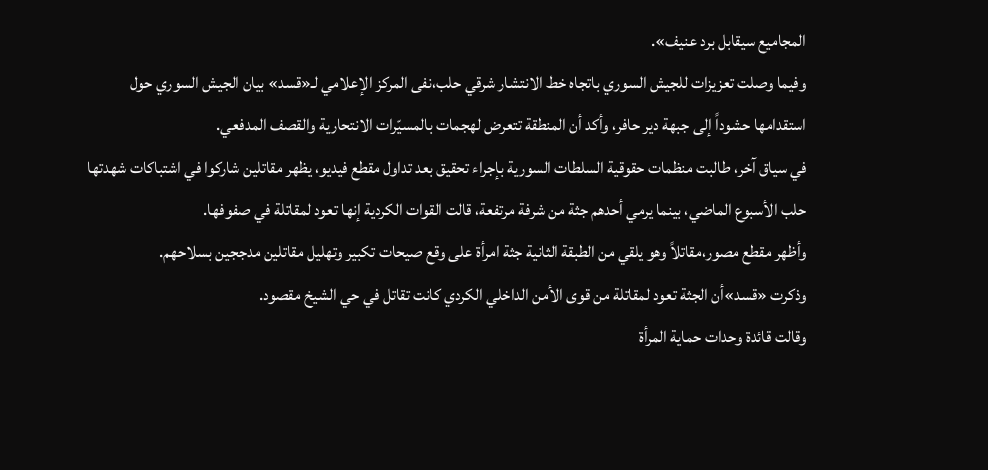المجاميع سيقابل برد عنيف».
وفيما وصلت تعزيزات للجيش السوري باتجاه خط الانتشار شرقي حلب،نفى المركز الإعلامي لـ«قسد» بيان الجيش السوري حول استقدامها حشوداً إلى جبهة دير حافر، وأكد أن المنطقة تتعرض لهجمات بالمسيّرات الانتحارية والقصف المدفعي.
في سياق آخر، طالبت منظمات حقوقية السلطات السورية بإجراء تحقيق بعد تداول مقطع فيديو، يظهر مقاتلين شاركوا في اشتباكات شهدتها حلب الأسبوع الماضي، بينما يرمي أحدهم جثة من شرفة مرتفعة، قالت القوات الكردية إنها تعود لمقاتلة في صفوفها.
وأظهر مقطع مصور،مقاتلاً وهو يلقي من الطبقة الثانية جثة امرأة على وقع صيحات تكبير وتهليل مقاتلين مدججين بسلاحهم.
وذكرت «قسد»أن الجثة تعود لمقاتلة من قوى الأمن الداخلي الكردي كانت تقاتل في حي الشيخ مقصود.
وقالت قائدة وحدات حماية المرأة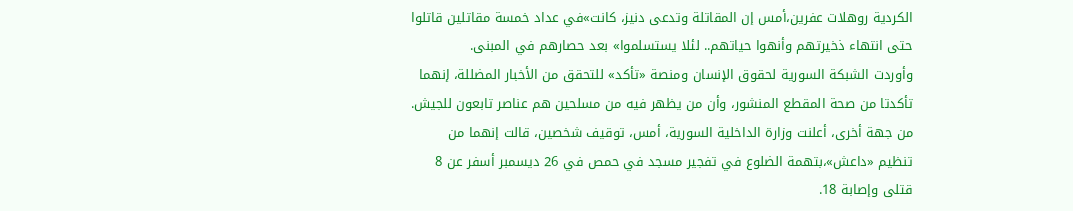الكردية روهلات عفرين،أمس إن المقاتلة وتدعى دنيز، كانت»في عداد خمسة مقاتلين قاتلوا حتى انتهاء ذخيرتهم وأنهوا حياتهم.. لئلا يستسلموا» بعد حصارهم في المبنى.
وأوردت الشبكة السورية لحقوق الإنسان ومنصة «تأكد» للتحقق من الأخبار المضللة، إنهما تأكدتا من صحة المقطع المنشور، وأن من يظهر فيه من مسلحين هم عناصر تابعون للجيش.
من جهة أخرى، أعلنت وزارة الداخلية السورية، أمس، توقيف شخصين، قالت إنهما من تنظيم «داعش»،بتهمة الضلوع في تفجير مسجد في حمص في 26 ديسمبر أسفر عن 8 قتلى وإصابة 18.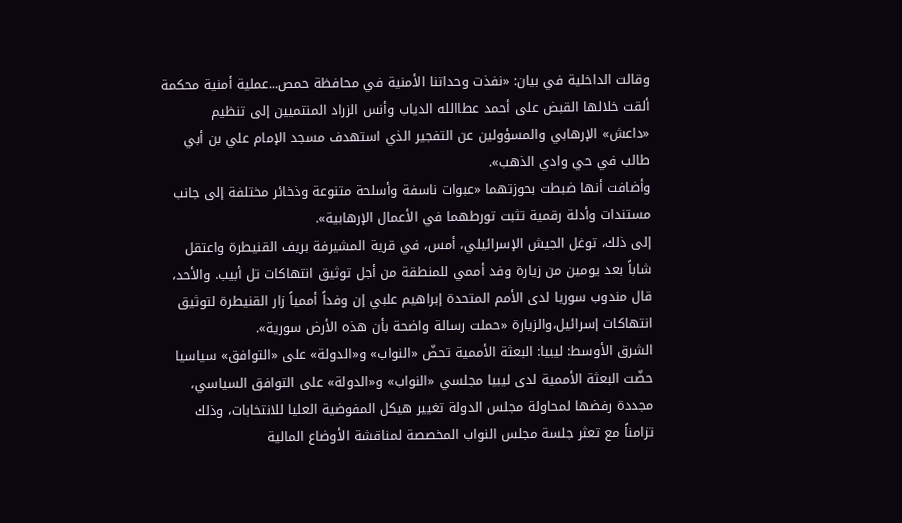وقالت الداخلية في بيان: «نفذت وحداتنا الأمنية في محافظة حمص...عملية أمنية محكمة ألقت خلالها القبض على أحمد عطاالله الدياب وأنس الزراد المنتميين إلى تنظيم «داعش» الإرهابي والمسؤولين عن التفجير الذي استهدف مسجد الإمام علي بن أبي طالب في حي وادي الذهب».
وأضافت أنها ضبطت بحوزتهما «عبوات ناسفة وأسلحة متنوعة وذخائر مختلفة إلى جانب مستندات وأدلة رقمية تثبت تورطهما في الأعمال الإرهابية».
إلى ذلك، توغل الجيش الإسرائيلي، أمس، في قرية المشيرفة بريف القنيطرة واعتقل شاباً بعد يومين من زيارة وفد أممي للمنطقة من أجل توثيق انتهاكات تل أبيب. والأحد، قال مندوب سوريا لدى الأمم المتحدة إبراهيم علبي إن وفداً أممياً زار القنيطرة لتوثيق انتهاكات إسرائيل،والزيارة «حملت رسالة واضحة بأن هذه الأرض سورية».
الشرق الأوسط: ليبيا: البعثة الأممية تحضّ «النواب» و«الدولة» على «التوافق» سياسيا
حضّت البعثة الأممية لدى ليبيا مجلسي «النواب» و«الدولة» على التوافق السياسي، مجددة رفضها لمحاولة مجلس الدولة تغيير هيكل المفوضية العليا للانتخابات، وذلك تزامناً مع تعثر جلسة مجلس النواب المخصصة لمناقشة الأوضاع المالية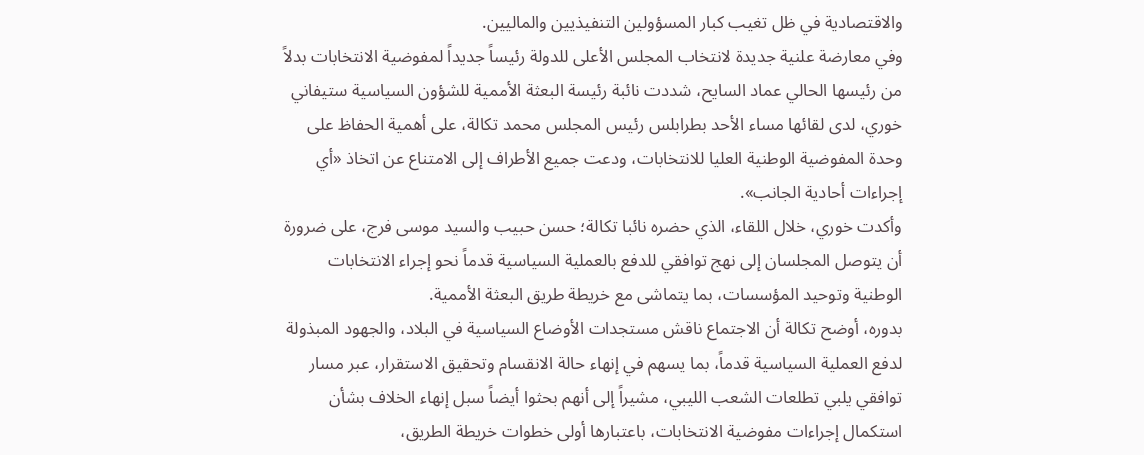والاقتصادية في ظل تغيب كبار المسؤولين التنفيذيين والماليين.
وفي معارضة علنية جديدة لانتخاب المجلس الأعلى للدولة رئيساً جديداً لمفوضية الانتخابات بدلاً من رئيسها الحالي عماد السايح، شددت نائبة رئيسة البعثة الأممية للشؤون السياسية ستيفاني خوري، لدى لقائها مساء الأحد بطرابلس رئيس المجلس محمد تكالة، على أهمية الحفاظ على وحدة المفوضية الوطنية العليا للانتخابات، ودعت جميع الأطراف إلى الامتناع عن اتخاذ «أي إجراءات أحادية الجانب».
وأكدت خوري، خلال اللقاء، الذي حضره نائبا تكالة؛ حسن حبيب والسيد موسى فرج، على ضرورة أن يتوصل المجلسان إلى نهج توافقي للدفع بالعملية السياسية قدماً نحو إجراء الانتخابات الوطنية وتوحيد المؤسسات، بما يتماشى مع خريطة طريق البعثة الأممية.
بدوره، أوضح تكالة أن الاجتماع ناقش مستجدات الأوضاع السياسية في البلاد، والجهود المبذولة لدفع العملية السياسية قدماً، بما يسهم في إنهاء حالة الانقسام وتحقيق الاستقرار، عبر مسار توافقي يلبي تطلعات الشعب الليبي، مشيراً إلى أنهم بحثوا أيضاً سبل إنهاء الخلاف بشأن استكمال إجراءات مفوضية الانتخابات، باعتبارها أولى خطوات خريطة الطريق،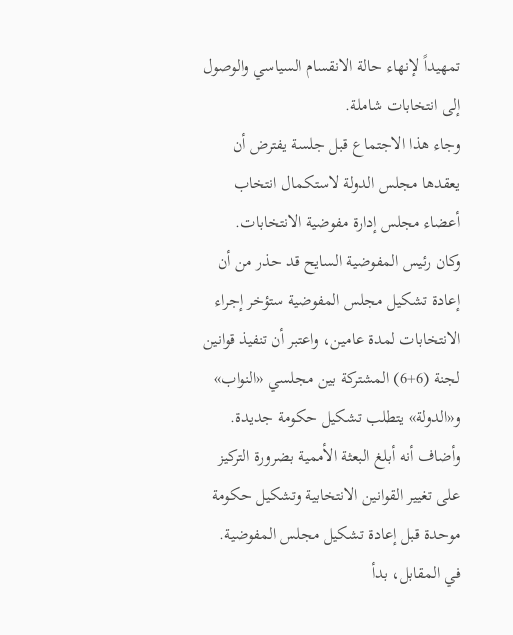تمهيداً لإنهاء حالة الانقسام السياسي والوصول إلى انتخابات شاملة.
وجاء هذا الاجتماع قبل جلسة يفترض أن يعقدها مجلس الدولة لاستكمال انتخاب أعضاء مجلس إدارة مفوضية الانتخابات.
وكان رئيس المفوضية السايح قد حذر من أن إعادة تشكيل مجلس المفوضية ستؤخر إجراء الانتخابات لمدة عامين، واعتبر أن تنفيذ قوانين لجنة (6+6) المشتركة بين مجلسي «النواب» و«الدولة» يتطلب تشكيل حكومة جديدة. وأضاف أنه أبلغ البعثة الأممية بضرورة التركيز على تغيير القوانين الانتخابية وتشكيل حكومة موحدة قبل إعادة تشكيل مجلس المفوضية.
في المقابل، بدأ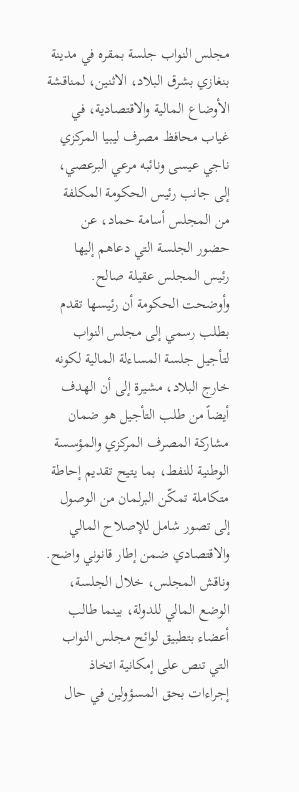مجلس النواب جلسة بمقره في مدينة بنغازي بشرق البلاد، الاثنين، لمناقشة الأوضاع المالية والاقتصادية، في غياب محافظ مصرف ليبيا المركزي ناجي عيسى ونائبه مرعي البرعصي، إلى جانب رئيس الحكومة المكلفة من المجلس أسامة حماد، عن حضور الجلسة التي دعاهم إليها رئيس المجلس عقيلة صالح.
وأوضحت الحكومة أن رئيسها تقدم بطلب رسمي إلى مجلس النواب لتأجيل جلسة المساءلة المالية لكونه خارج البلاد، مشيرة إلى أن الهدف أيضاً من طلب التأجيل هو ضمان مشاركة المصرف المركزي والمؤسسة الوطنية للنفط، بما يتيح تقديم إحاطة متكاملة تمكّن البرلمان من الوصول إلى تصور شامل للإصلاح المالي والاقتصادي ضمن إطار قانوني واضح.
وناقش المجلس، خلال الجلسة، الوضع المالي للدولة، بينما طالب أعضاء بتطبيق لوائح مجلس النواب التي تنص على إمكانية اتخاذ إجراءات بحق المسؤولين في حال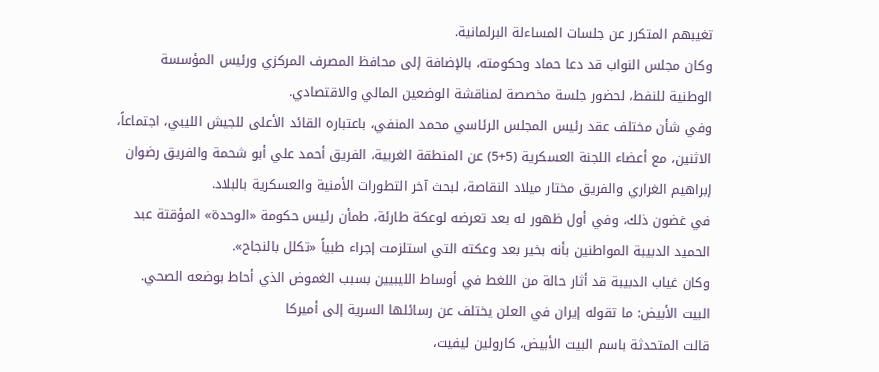تغيبهم المتكرر عن جلسات المساءلة البرلمانية.
وكان مجلس النواب قد دعا حماد وحكومته، بالإضافة إلى محافظ المصرف المركزي ورئيس المؤسسة الوطنية للنفط، لحضور جلسة مخصصة لمناقشة الوضعين المالي والاقتصادي.
وفي شأن مختلف عقد رئيس المجلس الرئاسي محمد المنفي، باعتباره القائد الأعلى للجيش الليبي، اجتماعاً، الاثنين، مع أعضاء اللجنة العسكرية (5+5) عن المنطقة الغربية، الفريق أحمد علي أبو شحمة والفريق رضوان إبراهيم الغراري والفريق مختار ميلاد النقاصة، لبحث آخر التطورات الأمنية والعسكرية بالبلاد.
في غضون ذلك، وفي أول ظهور له بعد تعرضه لوعكة طارئة، طمأن رئيس حكومة «الوحدة» المؤقتة عبد الحميد الدبيبة المواطنين بأنه بخير بعد وعكته التي استلزمت إجراء طبياً «تكلل بالنجاح».
وكان غياب الدبيبة قد أثار حالة من اللغط في أوساط الليبيين بسبب الغموض الذي أحاط بوضعه الصحي.
البيت الأبيض: ما تقوله إيران في العلن يختلف عن رسائلها السرية إلى أميركا
قالت المتحدثة باسم البيت الأبيض، كارولين ليفيت،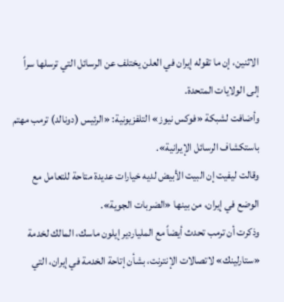الاثنين، إن ما تقوله إيران في العلن يختلف عن الرسائل التي ترسلها سراً إلى الولايات المتحدة.
وأضافت لشبكة «فوكس نيوز» التلفزيونية: «الرئيس (دونالد) ترمب مهتم باستكشاف الرسائل الإيرانية».
وقالت ليفيت إن البيت الأبيض لديه خيارات عديدة متاحة للتعامل مع الوضع في إيران، من بينها «الضربات الجوية».
وذكرت أن ترمب تحدث أيضاً مع الملياردير إيلون ماسك، المالك لخدمة «ستارلينك» لاتصالات الإنترنت، بشأن إتاحة الخدمة في إيران، التي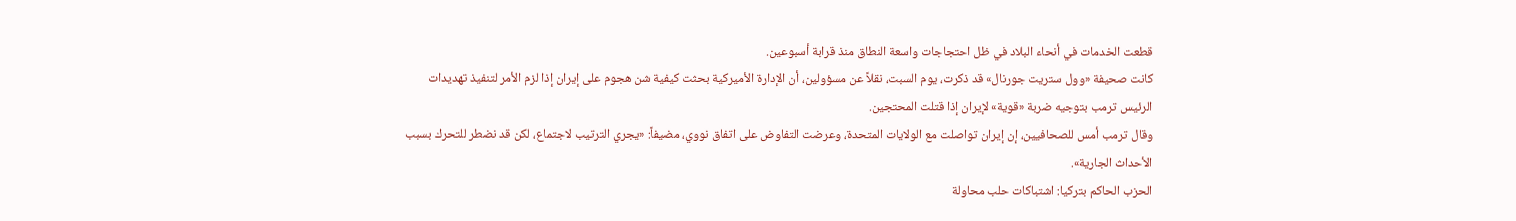قطعت الخدمات في أنحاء البلاد في ظل احتجاجات واسعة النطاق منذ قرابة أسبوعين.
كانت صحيفة «وول ستريت جورنال» قد ذكرت، يوم السبت، نقلاً عن مسؤولين، أن الإدارة الأميركية بحثت كيفية شن هجوم على إيران إذا لزم الأمر لتنفيذ تهديدات الرئيس ترمب بتوجيه ضربة «قوية» لإيران إذا قتلت المحتجين.
وقال ترمب أمس للصحافيين، إن إيران تواصلت مع الولايات المتحدة، وعرضت التفاوض على اتفاق نووي، مضيفاً: «يجري الترتيب لاجتماع، لكن قد نضطر للتحرك بسبب الأحداث الجارية».
الحزب الحاكم بتركيا: اشتباكات حلب محاولة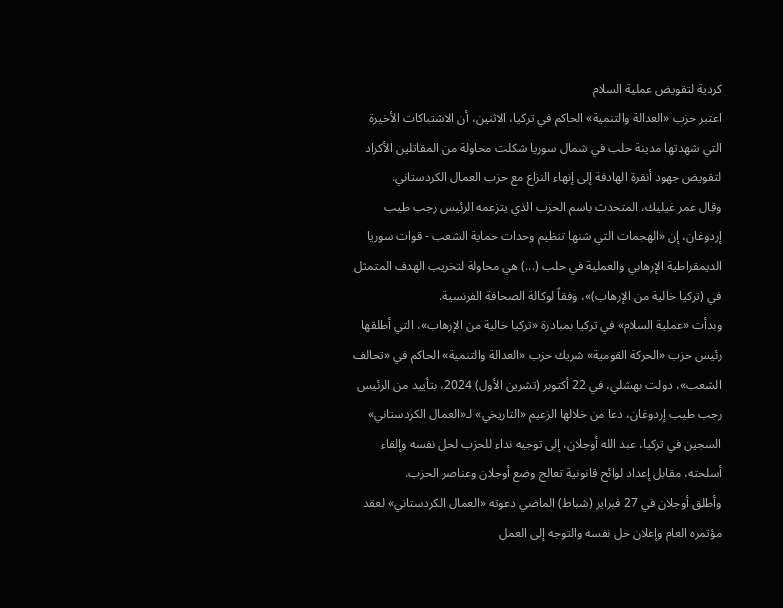كردية لتقويض عملية السلام
اعتبر حزب «العدالة والتنمية» الحاكم في تركيا، الاثنين، أن الاشتباكات الأخيرة التي شهدتها مدينة حلب في شمال سوريا شكلت محاولة من المقاتلين الأكراد لتقويض جهود أنقرة الهادفة إلى إنهاء النزاع مع حزب العمال الكردستاني.
وقال عمر غيليك، المتحدث باسم الحزب الذي يتزعمه الرئيس رجب طيب إردوغان، إن «الهجمات التي شنها تنظيم وحدات حماية الشعب - قوات سوريا الديمقراطية الإرهابي والعملية في حلب (...) هي محاولة لتخريب الهدف المتمثل في (تركيا خالية من الإرهاب)»، وفقاً لوكالة الصحافة الفرنسية.
وبدأت «عملية السلام» في تركيا بمبادرة «تركيا خالية من الإرهاب»، التي أطلقها رئيس حزب «الحركة القومية» شريك حزب «العدالة والتنمية» الحاكم في «تحالف الشعب»، دولت بهشلي، في 22 أكتوبر (تشرين الأول) 2024، بتأييد من الرئيس رجب طيب إردوغان، دعا من خلالها الزعيم «التاريخي» لـ«العمال الكردستاني» السجين في تركيا، عبد الله أوجلان، إلى توجيه نداء للحزب لحل نفسه وإلقاء أسلحته، مقابل إعداد لوائح قانونية تعالج وضع أوجلان وعناصر الحزب.
وأطلق أوجلان في 27 فبراير (شباط) الماضي دعوته «العمال الكردستاني» لعقد مؤتمره العام وإعلان حل نفسه والتوجه إلى العمل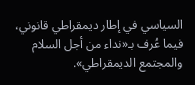السياسي في إطار ديمقراطي قانوني، فيما عُرف بـ«نداء من أجل السلام والمجتمع الديمقراطي».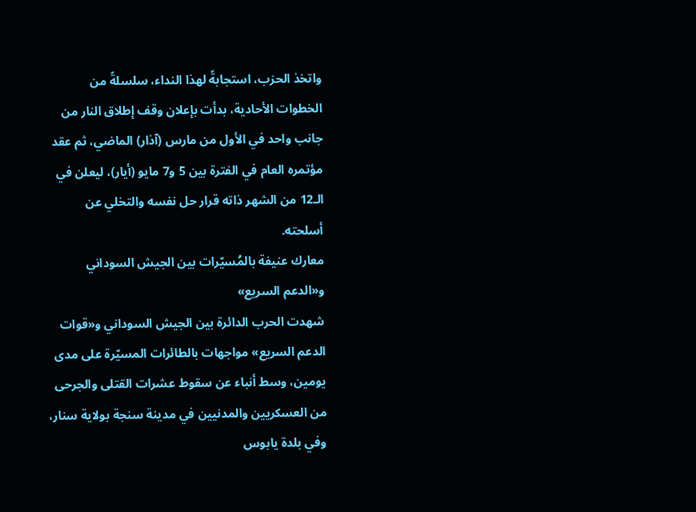واتخذ الحزب، استجابةً لهذا النداء، سلسلةً من الخطوات الأحادية، بدأت بإعلان وقف إطلاق النار من جانب واحد في الأول من مارس (آذار) الماضي، ثم عقد مؤتمره العام في الفترة بين 5 و7 مايو (أيار)، ليعلن في الـ12 من الشهر ذاته قرار حل نفسه والتخلي عن أسلحته.
معارك عنيفة بالمُسيّرات بين الجيش السوداني و«الدعم السريع»
شهدت الحرب الدائرة بين الجيش السوداني و«قوات الدعم السريع» مواجهات بالطائرات المسيّرة على مدى يومين، وسط أنباء عن سقوط عشرات القتلى والجرحى من العسكريين والمدنيين في مدينة سنجة بولاية سنار، وفي بلدة يابوس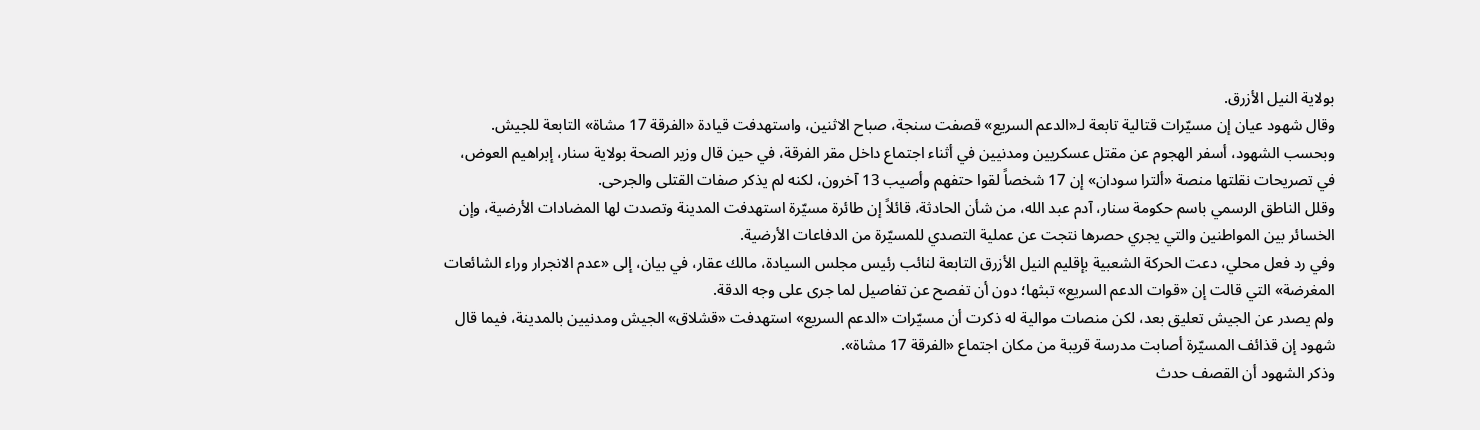بولاية النيل الأزرق.
وقال شهود عيان إن مسيّرات قتالية تابعة لـ«الدعم السريع» قصفت سنجة، صباح الاثنين، واستهدفت قيادة «الفرقة 17 مشاة» التابعة للجيش.
وبحسب الشهود، أسفر الهجوم عن مقتل عسكريين ومدنيين في أثناء اجتماع داخل مقر الفرقة، في حين قال وزير الصحة بولاية سنار، إبراهيم العوض، في تصريحات نقلتها منصة «ألترا سودان» إن 17 شخصاً لقوا حتفهم وأصيب 13 آخرون، لكنه لم يذكر صفات القتلى والجرحى.
وقلل الناطق الرسمي باسم حكومة سنار، آدم عبد الله، من شأن الحادثة، قائلاً إن طائرة مسيّرة استهدفت المدينة وتصدت لها المضادات الأرضية، وإن الخسائر بين المواطنين والتي يجري حصرها نتجت عن عملية التصدي للمسيّرة من الدفاعات الأرضية.
وفي رد فعل محلي، دعت الحركة الشعبية بإقليم النيل الأزرق التابعة لنائب رئيس مجلس السيادة، مالك عقار، في بيان، إلى «عدم الانجرار وراء الشائعات المغرضة» التي قالت إن «قوات الدعم السريع» تبثها؛ دون أن تفصح عن تفاصيل لما جرى على وجه الدقة.
ولم يصدر عن الجيش تعليق بعد، لكن منصات موالية له ذكرت أن مسيّرات «الدعم السريع» استهدفت «قشلاق» الجيش ومدنيين بالمدينة، فيما قال شهود إن قذائف المسيّرة أصابت مدرسة قريبة من مكان اجتماع «الفرقة 17 مشاة».
وذكر الشهود أن القصف حدث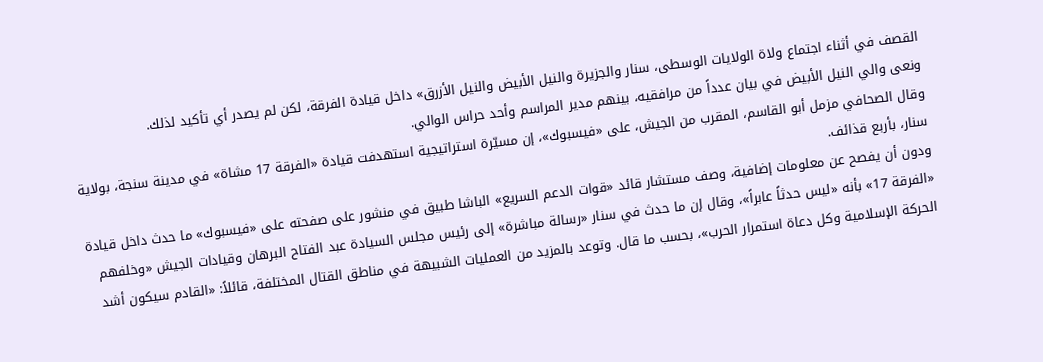القصف في أثناء اجتماع ولاة الولايات الوسطى، سنار والجزيرة والنيل الأبيض والنيل الأزرق» داخل قيادة الفرقة، لكن لم يصدر أي تأكيد لذلك.
ونعى والي النيل الأبيض في بيان عدداً من مرافقيه، بينهم مدير المراسم وأحد حراس الوالي.
وقال الصحافي مزمل أبو القاسم، المقرب من الجيش، على «فيسبوك»، إن مسيّرة استراتيجية استهدفت قيادة «الفرقة 17 مشاة» في مدينة سنجة، بولاية سنار، بأربع قذائف.
ودون أن يفصح عن معلومات إضافية، وصف مستشار قائد «قوات الدعم السريع» الباشا طبيق في منشور على صفحته على «فيسبوك» ما حدث داخل قيادة «الفرقة 17» بأنه «ليس حدثاً عابراً»، وقال إن ما حدث في سنار «رسالة مباشرة» إلى رئيس مجلس السيادة عبد الفتاح البرهان وقيادات الجيش «وخلفهم الحركة الإسلامية وكل دعاة استمرار الحرب»، بحسب ما قال. وتوعد بالمزيد من العمليات الشبيهة في مناطق القتال المختلفة، قائلاً: «القادم سيكون أشد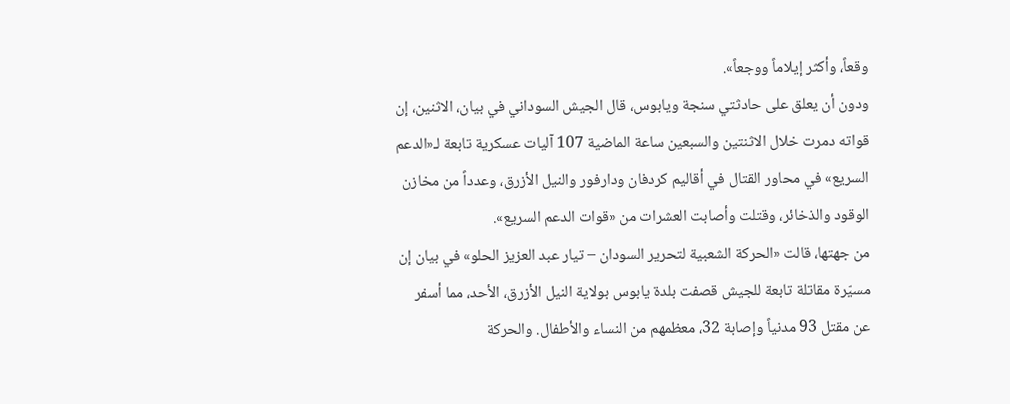وقعاً، وأكثر إيلاماً ووجعاً».
ودون أن يعلق على حادثتي سنجة ويابوس، قال الجيش السوداني في بيان، الاثنين، إن قواته دمرت خلال الاثنتين والسبعين ساعة الماضية 107 آليات عسكرية تابعة لـ«الدعم السريع» في محاور القتال في أقاليم كردفان ودارفور والنيل الأزرق، وعدداً من مخازن الوقود والذخائر، وقتلت وأصابت العشرات من «قوات الدعم السريع».
من جهتها، قالت «الحركة الشعبية لتحرير السودان – تيار عبد العزيز الحلو» في بيان إن مسيّرة مقاتلة تابعة للجيش قصفت بلدة يابوس بولاية النيل الأزرق، الأحد، مما أسفر عن مقتل 93 مدنياً وإصابة 32، معظمهم من النساء والأطفال. والحركة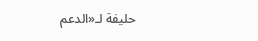حليفة لـ«الدعم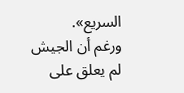السريع».
ورغم أن الجيش لم يعلق على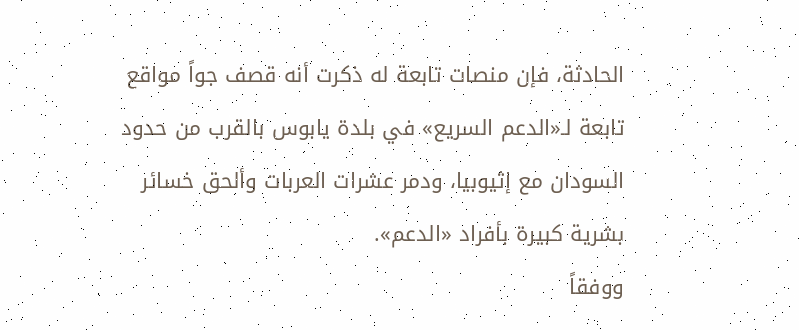الحادثة، فإن منصات تابعة له ذكرت أنه قصف جواً مواقع تابعة لـ«الدعم السريع» في بلدة يابوس بالقرب من حدود السودان مع إثيوبيا، ودمر عشرات العربات وألحق خسائر بشرية كبيرة بأفراد «الدعم».
ووفقاً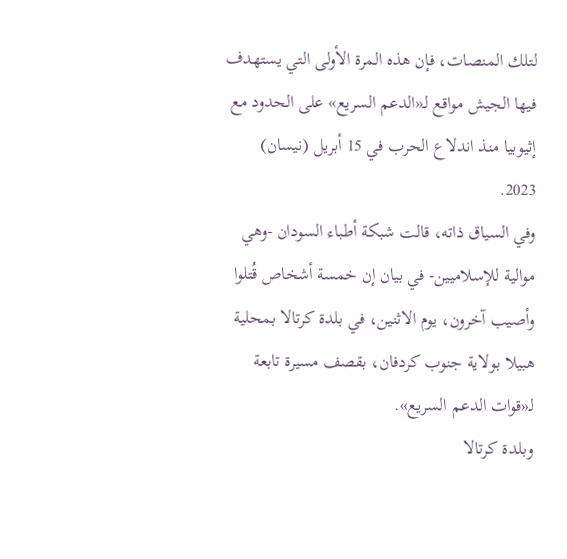لتلك المنصات، فإن هذه المرة الأولى التي يستهدف فيها الجيش مواقع لـ«الدعم السريع» على الحدود مع إثيوبيا منذ اندلاع الحرب في 15 أبريل (نيسان) 2023.
وفي السياق ذاته، قالت شبكة أطباء السودان -وهي موالية للإسلاميين- في بيان إن خمسة أشخاص قُتلوا وأصيب آخرون، يوم الاثنين، في بلدة كرتالا بمحلية هبيلا بولاية جنوب كردفان، بقصف مسيرة تابعة لـ«قوات الدعم السريع».
وبلدة كرتالا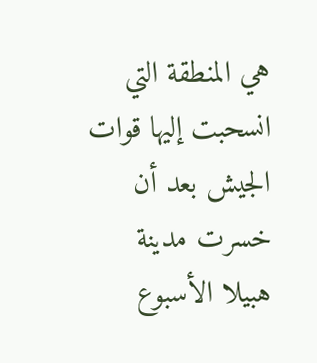هي المنطقة التي انسحبت إليها قوات الجيش بعد أن خسرت مدينة هبيلا الأسبوع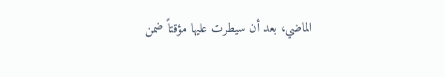الماضي، بعد أن سيطرت عليها مؤقتاً ضمن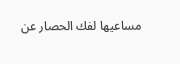مساعيها لفك الحصار عن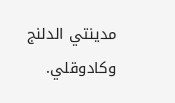مدينتي الدلنج وكادوقلي.